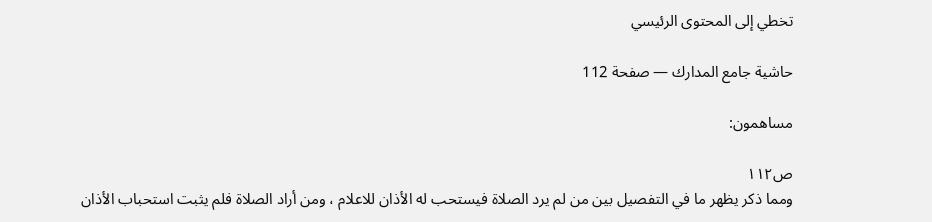تخطي إلى المحتوى الرئيسي

حاشية جامع المدارك — صفحة 112

مساهمون:

ص١١٢
ومما ذكر يظهر ما في التفصيل بين من لم يرد الصلاة فيستحب له الأذان للاعلام ، ومن أراد الصلاة فلم يثبت استحباب الأذان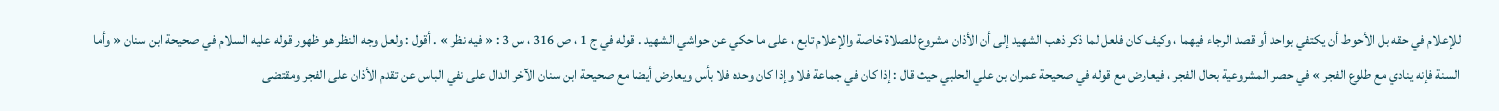للإعلام في حقه بل الأحوط أن يكتفي بواحد أو قصد الرجاء فيهما ، وكيف كان فلعل لما ذكر ذهب الشهيد إلى أن الأذان مشروع للصلاة خاصة والإعلام تابع ، على ما حكي عن حواشي الشهيد . قوله في ج 1 ، ص 316 ، س 3 : « فيه نظر » . أقول : ولعل وجه النظر هو ظهور قوله عليه السلام في صحيحة ابن سنان « وأما السنة فإنه ينادي مع طلوع الفجر » في حصر المشروعية بحال الفجر ، فيعارض مع قوله في صحيحة عمران بن علي الحلبي حيث قال : إذا كان في جماعة فلا وإذا كان وحده فلا بأس ويعارض أيضا مع صحيحة ابن سنان الآخر الدال على نفي الباس عن تقدم الأذان على الفجر ومقتضى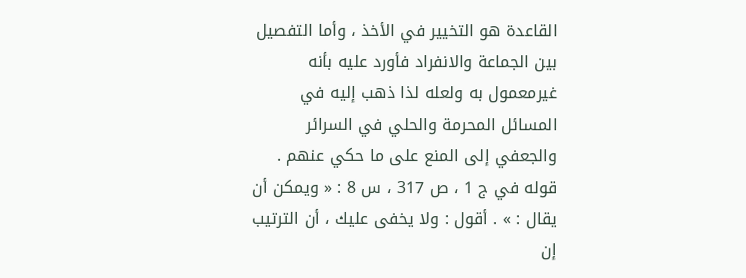القاعدة هو التخيير في الأخذ ، وأما التفصيل بين الجماعة والانفراد فأورد عليه بأنه غيرمعمول به ولعله لذا ذهب إليه في المسائل المحرمة والحلي في السرائر والجعفي إلى المنع على ما حكي عنهم . قوله في ج 1 ، ص 317 ، س 8 : « ويمكن أن يقال : » . أقول : ولا يخفى عليك ، أن الترتيب إن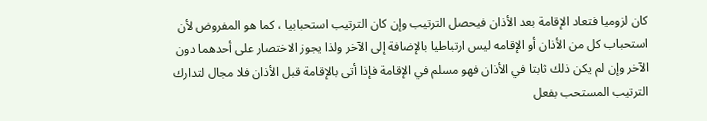كان لزوميا فتعاد الإقامة بعد الأذان فيحصل الترتيب وإن كان الترتيب استحبابيا ، كما هو المفروض لأن استحباب كل من الأذان أو الإقامه ليس ارتباطيا بالإضافة إلى الآخر ولذا يجوز الاختصار على أحدهما دون الآخر وإن لم يكن ذلك ثابتا في الأذان فهو مسلم في الإقامة فإذا أتى بالإقامة قبل الأذان فلا مجال لتدارك الترتيب المستحب بفعل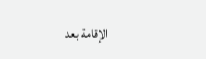الإقامة بعد